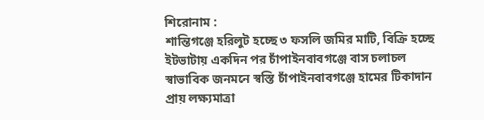শিরোনাম :
শান্তিগঞ্জে হরিলুট হচ্ছে ৩ ফসলি জমির মাটি, বিক্রি হচ্ছে ইটভাটায় একদিন পর চাঁপাইনবাবগঞ্জে বাস চলাচল স্বাভাবিক জনমনে স্বস্তি চাঁপাইনবাবগঞ্জে হামের টিকাদান প্রায় লক্ষ্যমাত্রা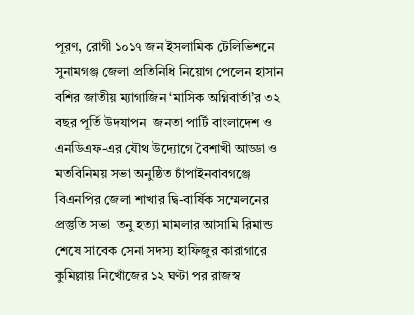পূরণ, রোগী ১০১৭ জন ইসলামিক টেলিভিশনে সুনামগঞ্জ জেলা প্রতিনিধি নিয়োগ পেলেন হাসান বশির জাতীয় ম্যাগাজিন ‘মাসিক অগ্নিবার্তা’র ৩২ বছর পূর্তি উদযাপন  জনতা পার্টি বাংলাদেশ ও  এনডিএফ-এর যৌথ উদ্যোগে বৈশাখী আড্ডা ও মতবিনিময় সভা অনুষ্ঠিত চাঁপাইনবাবগঞ্জে বিএনপির জেলা শাখার দ্বি-বার্ষিক সম্মেলনের প্রস্তুতি সভা  তনু হত্যা মামলার আসামি রিমান্ড শেষে সাবেক সেনা সদস্য হাফিজুর কারাগারে কুমিল্লায় নিখোঁজের ১২ ঘণ্টা পর রাজস্ব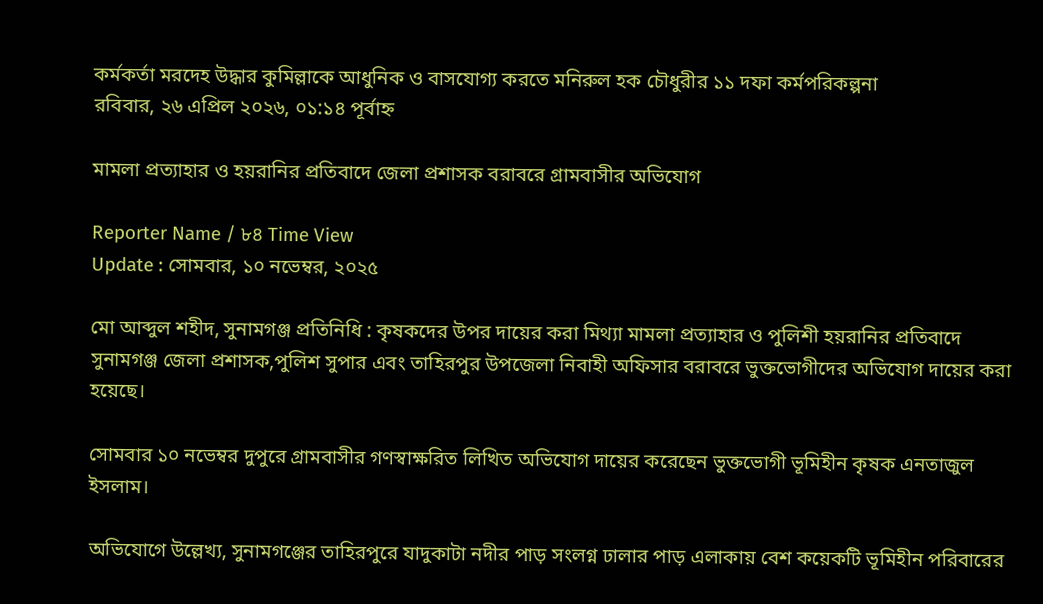কর্মকর্তা মরদেহ উদ্ধার কুমিল্লাকে আধুনিক ও বাসযোগ্য করতে মনিরুল হক চৌধুরীর ১১ দফা কর্মপরিকল্পনা
রবিবার, ২৬ এপ্রিল ২০২৬, ০১:১৪ পূর্বাহ্ন

মামলা প্রত‍্যাহার ও হয়রানির প্রতিবাদে জেলা প্রশাসক বরাবরে গ্রামবাসীর অভিযোগ

Reporter Name / ৮৪ Time View
Update : সোমবার, ১০ নভেম্বর, ২০২৫

মো আব্দুল শহীদ, সুনামগঞ্জ প্রতিনিধি : কৃষকদের উপর দায়ের করা মিথ্যা মামলা প্রত্যাহার ও পুলিশী হয়রানির প্রতিবাদে সুনামগঞ্জ জেলা প্রশাসক,পুলিশ সুপার এবং তাহিরপুর উপজেলা নিবাহী অফিসার বরাবরে ভুক্তভোগীদের অভিযোগ দায়ের করা হয়েছে।

সোমবার ১০ নভেম্বর দুপুরে গ্রামবাসীর গণস্বাক্ষরিত লিখিত অভিযোগ দায়ের করেছেন ভুক্তভোগী ভূমিহীন কৃষক এনতাজুল ইসলাম।

অভিযোগে উল্লেখ্য, সুনামগঞ্জের তাহিরপুরে যাদুকাটা নদীর পাড় সংলগ্ন ঢালার পাড় এলাকায় বেশ কয়েকটি ভূমিহীন পরিবারের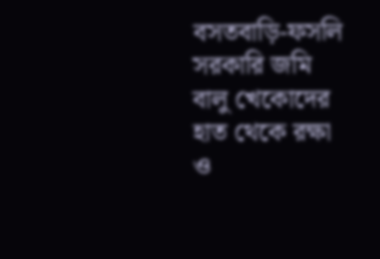বসতবাড়ি-ফসলি সরকারি জমি বালু খেকোদের হাত থেকে রক্ষা ও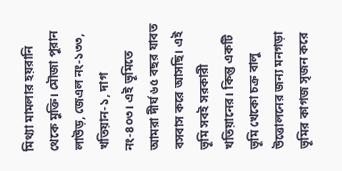মিথ্যা মামলার হয়রানি থেকে মুক্তি। মৌজা পুরান লাউড়, জেএল নং-১৩৩, খতিয়ান-১, দাগ নং-৪০৩। এই ভূমিতে আমরা দীর্ঘ ৬৫ বছর যাবত বসবাস করে আসছি। এই ভূমি সবই সরকারী খতিয়ানের। কিন্তু একটি ভূমি খেকো চক্র বালু উত্তোলনের জন‍্য মনগড়া ভূমির কাগজ সৃজন করে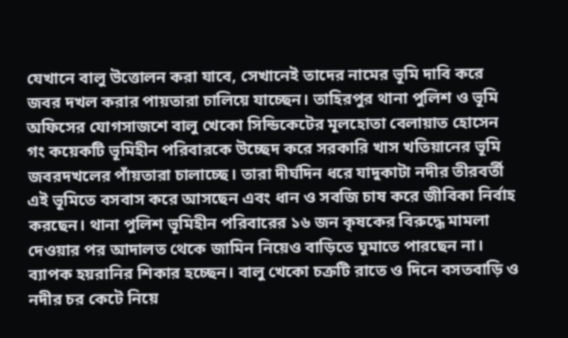যেখানে বালু উত্তোলন করা যাবে, সেখানেই তাদের নামের ভূমি দাবি করে জবর দখল করার পায়তারা চালিয়ে যাচ্ছেন। তাহিরপুর থানা পুলিশ ও ভূমি অফিসের যোগসাজশে বালু খেকো সিন্ডিকেটের মূলহোতা বেলায়াত হোসেন গং কয়েকটি ভূমিহীন পরিবারকে উচ্ছেদ করে সরকারি খাস খতিয়ানের ভূমি জবরদখলের পাঁয়তারা চালাচ্ছে। তারা দীর্ঘদিন ধরে যাদুকাটা নদীর তীরবর্তী এই ভূমিতে বসবাস করে আসছেন এবং ধান ও সবজি চাষ করে জীবিকা নির্বাহ করছেন। থানা পুলিশ ভূমিহীন পরিবারের ১৬ জন কৃষকের বিরুদ্ধে মামলা দেওয়ার পর আদালত থেকে জামিন নিয়েও বাড়িতে ঘুমাতে পারছেন না। ব্যাপক হয়রানির শিকার হচ্ছেন। বালু খেকো চক্রটি রাতে ও দিনে বসতবাড়ি ও নদীর চর কেটে নিয়ে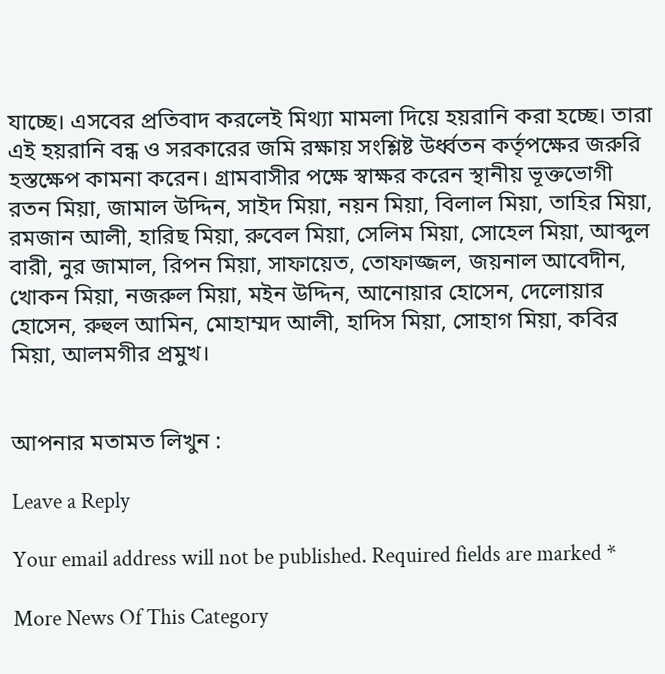যাচ্ছে। এসবের প্রতিবাদ করলেই মিথ্যা মামলা দিয়ে হয়রানি করা হচ্ছে। তারা এই হয়রানি বন্ধ ও সরকারের জমি রক্ষায় সংশ্লিষ্ট উর্ধ্বতন কর্তৃপক্ষের জরুরি হস্তক্ষেপ কামনা করেন। গ্রামবাসীর পক্ষে স্বাক্ষর করেন স্থানীয় ভূক্তভোগী রতন মিয়া, জামাল উদ্দিন, সাইদ মিয়া, নয়ন মিয়া, বিলাল মিয়া, তাহির মিয়া, রমজান আলী, হারিছ মিয়া, রুবেল মিয়া, সেলিম মিয়া, সোহেল মিয়া, আব্দুল বারী, নুর জামাল, রিপন মিয়া, সাফায়েত, তোফাজ্জল, জয়নাল আবেদীন, খোকন মিয়া, নজরুল মিয়া, মইন উদ্দিন, আনোয়ার হোসেন, দেলোয়ার হোসেন, রুহুল আমিন, মোহাম্মদ আলী, হাদিস মিয়া, সোহাগ মিয়া, কবির মিয়া, আলমগীর প্রমুখ।


আপনার মতামত লিখুন :

Leave a Reply

Your email address will not be published. Required fields are marked *

More News Of This Category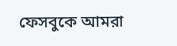ফেসবুকে আমরা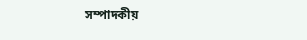সম্পাদকীয়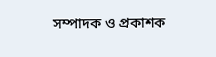সম্পাদক ও প্রকাশক